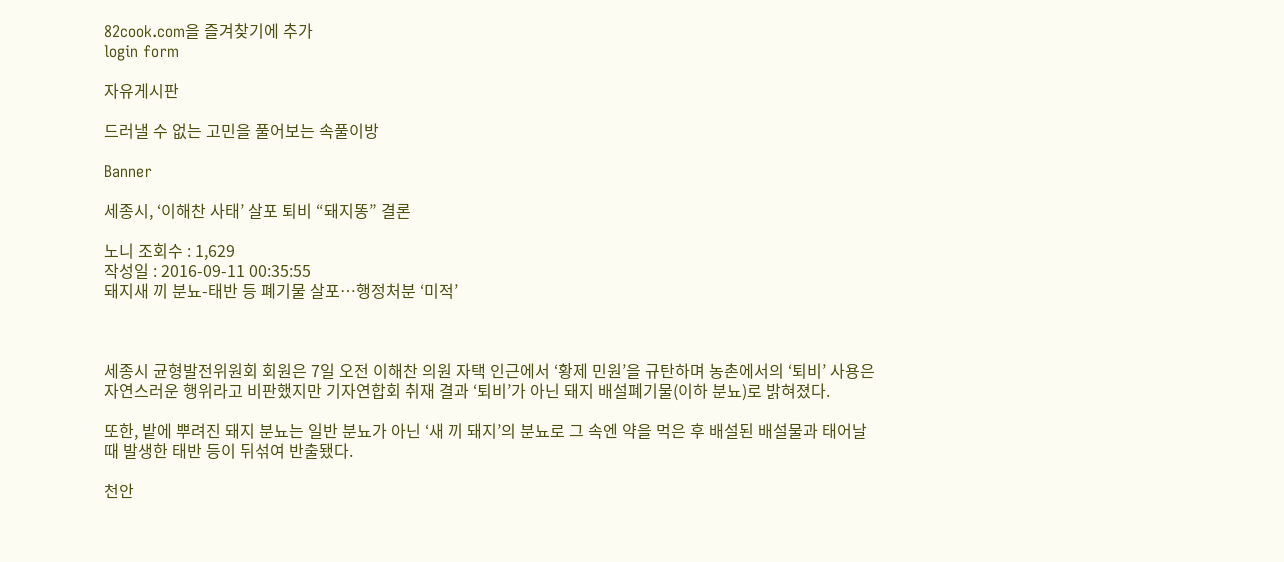82cook.com을 즐겨찾기에 추가
login form

자유게시판

드러낼 수 없는 고민을 풀어보는 속풀이방

Banner

세종시, ‘이해찬 사태’ 살포 퇴비 “돼지똥” 결론

노니 조회수 : 1,629
작성일 : 2016-09-11 00:35:55
돼지새 끼 분뇨-태반 등 폐기물 살포…행정처분 ‘미적’



세종시 균형발전위원회 회원은 7일 오전 이해찬 의원 자택 인근에서 ‘황제 민원’을 규탄하며 농촌에서의 ‘퇴비’ 사용은 자연스러운 행위라고 비판했지만 기자연합회 취재 결과 ‘퇴비’가 아닌 돼지 배설폐기물(이하 분뇨)로 밝혀졌다.

또한, 밭에 뿌려진 돼지 분뇨는 일반 분뇨가 아닌 ‘새 끼 돼지’의 분뇨로 그 속엔 약을 먹은 후 배설된 배설물과 태어날 때 발생한 태반 등이 뒤섞여 반출됐다.

천안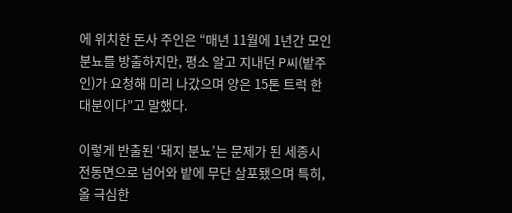에 위치한 돈사 주인은 “매년 11월에 1년간 모인 분뇨를 방출하지만, 평소 알고 지내던 P씨(밭주인)가 요청해 미리 나갔으며 양은 15톤 트럭 한 대분이다”고 말했다.

이렇게 반출된 ‘돼지 분뇨’는 문제가 된 세종시 전동면으로 넘어와 밭에 무단 살포됐으며 특히, 올 극심한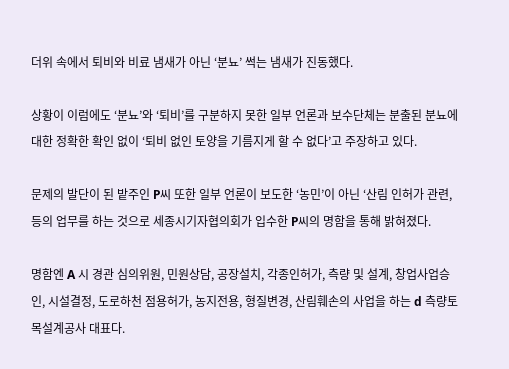더위 속에서 퇴비와 비료 냄새가 아닌 ‘분뇨’ 썩는 냄새가 진동했다.

상황이 이럼에도 ‘분뇨’와 ‘퇴비’를 구분하지 못한 일부 언론과 보수단체는 분출된 분뇨에 대한 정확한 확인 없이 ‘퇴비 없인 토양을 기름지게 할 수 없다’고 주장하고 있다.

문제의 발단이 된 밭주인 P씨 또한 일부 언론이 보도한 ‘농민’이 아닌 ‘산림 인허가 관련, 등의 업무를 하는 것으로 세종시기자협의회가 입수한 P씨의 명함을 통해 밝혀졌다.

명함엔 A 시 경관 심의위원, 민원상담, 공장설치, 각종인허가, 측량 및 설계, 창업사업승인, 시설결정, 도로하천 점용허가, 농지전용, 형질변경, 산림훼손의 사업을 하는 d 측량토목설계공사 대표다.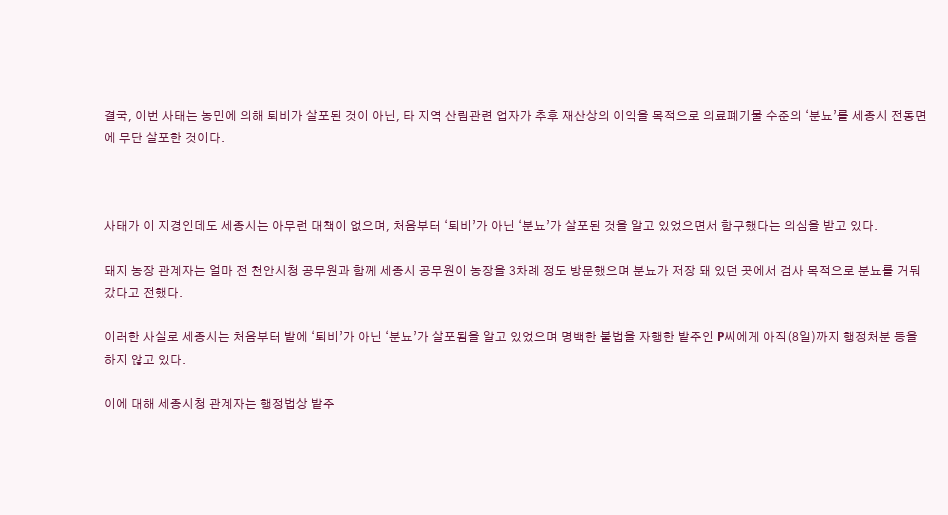결국, 이번 사태는 농민에 의해 퇴비가 살포된 것이 아닌, 타 지역 산림관련 업자가 추후 재산상의 이익을 목적으로 의료폐기물 수준의 ‘분뇨’를 세종시 전동면에 무단 살포한 것이다.



사태가 이 지경인데도 세종시는 아무런 대책이 없으며, 처음부터 ‘퇴비’가 아닌 ‘분뇨’가 살포된 것을 알고 있었으면서 함구했다는 의심을 받고 있다.

돼지 농장 관계자는 얼마 전 천안시청 공무원과 함께 세종시 공무원이 농장을 3차례 정도 방문했으며 분뇨가 저장 돼 있던 곳에서 검사 목적으로 분뇨를 거둬갔다고 전했다.

이러한 사실로 세종시는 처음부터 밭에 ‘퇴비’가 아닌 ‘분뇨’가 살포됨을 알고 있었으며 명백한 불법을 자행한 밭주인 P씨에게 아직(8일)까지 행정처분 등을 하지 않고 있다.

이에 대해 세종시청 관계자는 행정법상 밭주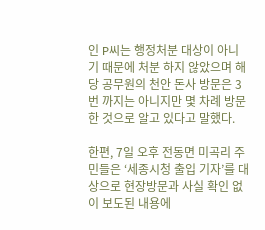인 P씨는 행정처분 대상이 아니기 때문에 처분 하지 않았으며 해당 공무원의 천안 돈사 방문은 3번 까지는 아니지만 몇 차례 방문 한 것으로 알고 있다고 말했다.

한편, 7일 오후 전동면 미곡리 주민들은 ‘세종시청 출입 기자’를 대상으로 현장방문과 사실 확인 없이 보도된 내용에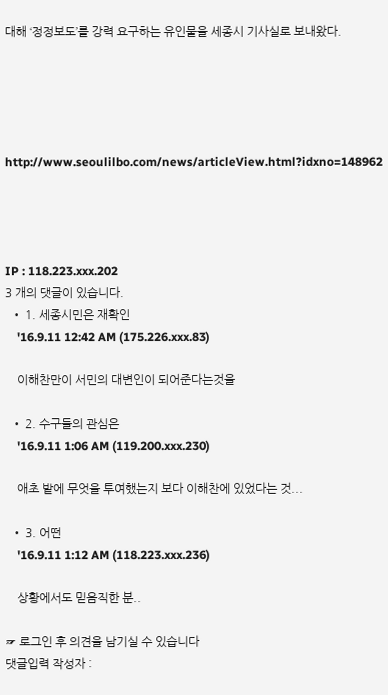대해 ‘정정보도’를 강력 요구하는 유인물을 세종시 기사실로 보내왔다.





http://www.seoulilbo.com/news/articleView.html?idxno=148962




IP : 118.223.xxx.202
3 개의 댓글이 있습니다.
  • 1. 세종시민은 재확인
    '16.9.11 12:42 AM (175.226.xxx.83)

    이해찬만이 서민의 대변인이 되어준다는것을

  • 2. 수구들의 관심은
    '16.9.11 1:06 AM (119.200.xxx.230)

    애초 밭에 무엇을 투여했는지 보다 이해찬에 있었다는 것...

  • 3. 어떤
    '16.9.11 1:12 AM (118.223.xxx.236)

    상황에서도 믿음직한 분..

☞ 로그인 후 의견을 남기실 수 있습니다
댓글입력 작성자 :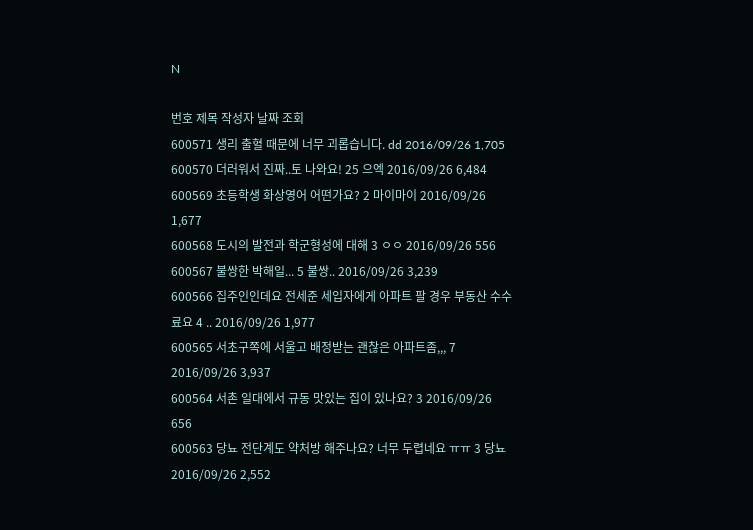N

번호 제목 작성자 날짜 조회
600571 생리 출혈 때문에 너무 괴롭습니다. dd 2016/09/26 1,705
600570 더러워서 진짜..토 나와요! 25 으엑 2016/09/26 6,484
600569 초등학생 화상영어 어떤가요? 2 마이마이 2016/09/26 1,677
600568 도시의 발전과 학군형성에 대해 3 ㅇㅇ 2016/09/26 556
600567 불쌍한 박해일... 5 불쌍.. 2016/09/26 3,239
600566 집주인인데요 전세준 세입자에게 아파트 팔 경우 부동산 수수료요 4 .. 2016/09/26 1,977
600565 서초구쪽에 서울고 배정받는 괜찮은 아파트좀,,, 7 2016/09/26 3,937
600564 서촌 일대에서 규동 맛있는 집이 있나요? 3 2016/09/26 656
600563 당뇨 전단계도 약처방 해주나요? 너무 두렵네요 ㅠㅠ 3 당뇨 2016/09/26 2,552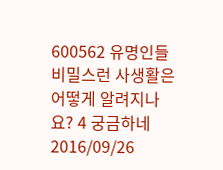600562 유명인들 비밀스런 사생활은 어떻게 알려지나요? 4 궁금하네 2016/09/26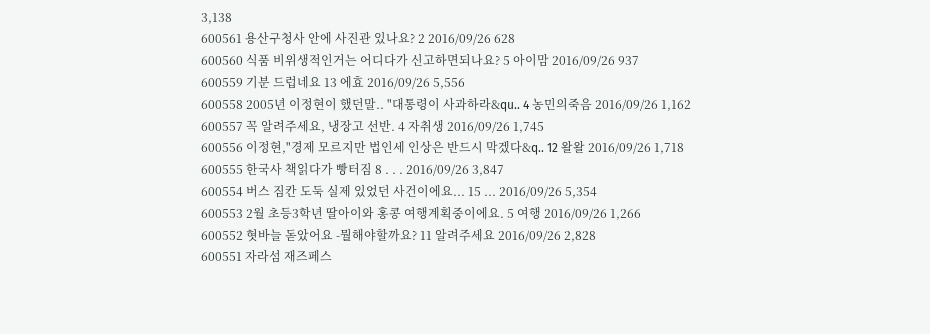3,138
600561 용산구청사 안에 사진관 있나요? 2 2016/09/26 628
600560 식품 비위생적인거는 어디다가 신고하면되나요? 5 아이맘 2016/09/26 937
600559 기분 드럽네요 13 에효 2016/09/26 5,556
600558 2005년 이정현이 했던말.. "대통령이 사과하라&qu.. 4 농민의죽음 2016/09/26 1,162
600557 꼭 알려주세요, 냉장고 선반. 4 자취생 2016/09/26 1,745
600556 이정현,"경제 모르지만 법인세 인상은 반드시 막겠다&q.. 12 왈왈 2016/09/26 1,718
600555 한국사 책읽다가 빵터짐 8 . . . 2016/09/26 3,847
600554 버스 짐칸 도둑 실제 있었던 사건이에요... 15 ... 2016/09/26 5,354
600553 2월 초등3학년 딸아이와 홍콩 여행계획중이에요. 5 여행 2016/09/26 1,266
600552 혓바늘 돋았어요 -뭘해야할까요? 11 알려주세요 2016/09/26 2,828
600551 자라섬 재즈페스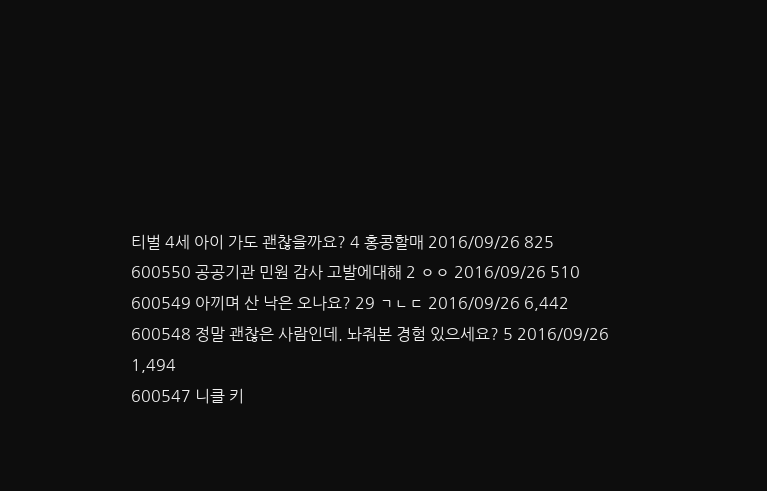티벌 4세 아이 가도 괜찮을까요? 4 홍콩할매 2016/09/26 825
600550 공공기관 민원 감사 고발에대해 2 ㅇㅇ 2016/09/26 510
600549 아끼며 산 낙은 오나요? 29 ㄱㄴㄷ 2016/09/26 6,442
600548 정말 괜찮은 사람인데. 놔줘본 경험 있으세요? 5 2016/09/26 1,494
600547 니클 키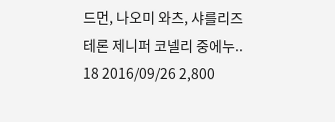드먼, 나오미 와츠, 샤를리즈 테론 제니퍼 코넬리 중에누.. 18 2016/09/26 2,800